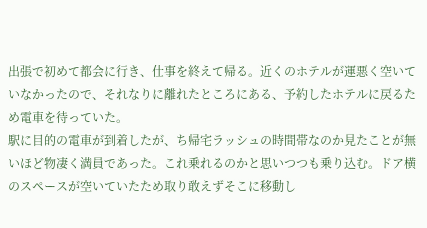出張で初めて都会に行き、仕事を終えて帰る。近くのホテルが運悪く空いていなかったので、それなりに離れたところにある、予約したホテルに戻るため電車を待っていた。
駅に目的の電車が到着したが、ち帰宅ラッシュの時間帯なのか見たことが無いほど物凄く満員であった。これ乗れるのかと思いつつも乗り込む。ドア横のスペースが空いていたため取り敢えずそこに移動し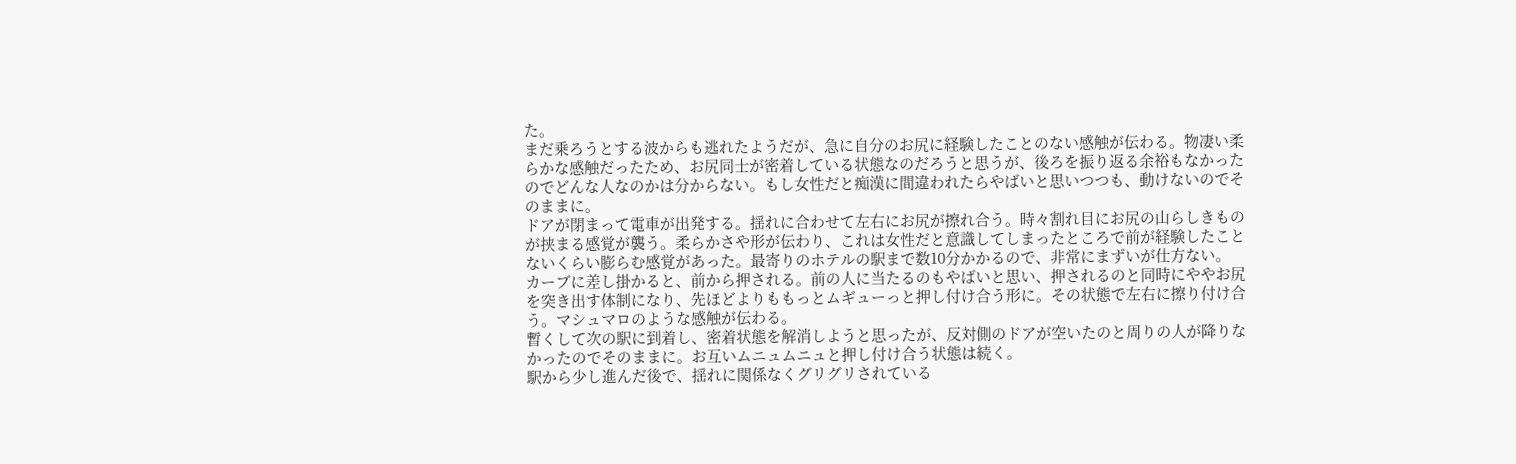た。
まだ乗ろうとする波からも逃れたようだが、急に自分のお尻に経験したことのない感触が伝わる。物凄い柔らかな感触だったため、お尻同士が密着している状態なのだろうと思うが、後ろを振り返る余裕もなかったのでどんな人なのかは分からない。もし女性だと痴漢に間違われたらやばいと思いつつも、動けないのでそのままに。
ドアが閉まって電車が出発する。揺れに合わせて左右にお尻が擦れ合う。時々割れ目にお尻の山らしきものが挟まる感覚が襲う。柔らかさや形が伝わり、これは女性だと意識してしまったところで前が経験したことないくらい膨らむ感覚があった。最寄りのホテルの駅まで数10分かかるので、非常にまずいが仕方ない。
カーブに差し掛かると、前から押される。前の人に当たるのもやばいと思い、押されるのと同時にややお尻を突き出す体制になり、先ほどよりももっとムギューっと押し付け合う形に。その状態で左右に擦り付け合う。マシュマロのような感触が伝わる。
暫くして次の駅に到着し、密着状態を解消しようと思ったが、反対側のドアが空いたのと周りの人が降りなかったのでそのままに。お互いムニュムニュと押し付け合う状態は続く。
駅から少し進んだ後で、揺れに関係なくグリグリされている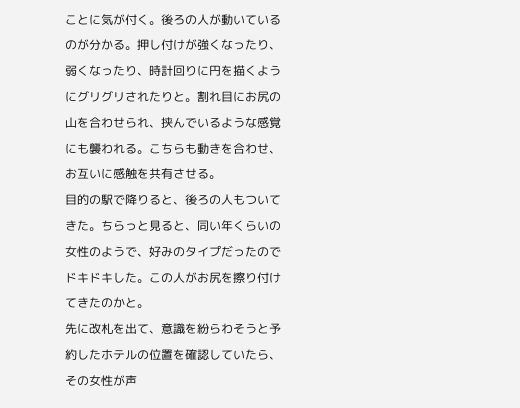ことに気が付く。後ろの人が動いているのが分かる。押し付けが強くなったり、弱くなったり、時計回りに円を描くようにグリグリされたりと。割れ目にお尻の山を合わせられ、挟んでいるような感覚にも襲われる。こちらも動きを合わせ、お互いに感触を共有させる。
目的の駅で降りると、後ろの人もついてきた。ちらっと見ると、同い年くらいの女性のようで、好みのタイプだったのでドキドキした。この人がお尻を擦り付けてきたのかと。
先に改札を出て、意識を紛らわそうと予約したホテルの位置を確認していたら、その女性が声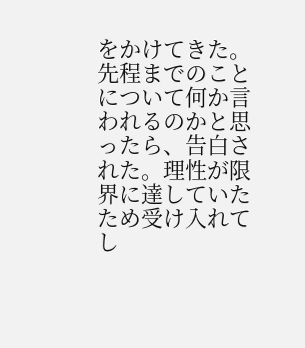をかけてきた。先程までのことについて何か言われるのかと思ったら、告白された。理性が限界に達していたため受け入れてし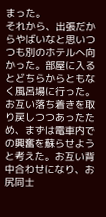まった。
それから、出張だからやばいなと思いつつも別のホテルへ向かった。部屋に入るとどちらからともなく風呂場に行った。
お互い落ち着きを取り戻しつつあったため、まずは電車内での興奮を蘇らせようと考えた。お互い背中合わせになり、お尻同士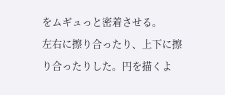をムギュっと密着させる。
左右に擦り合ったり、上下に擦り合ったりした。円を描くよ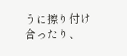うに擦り付け合ったり、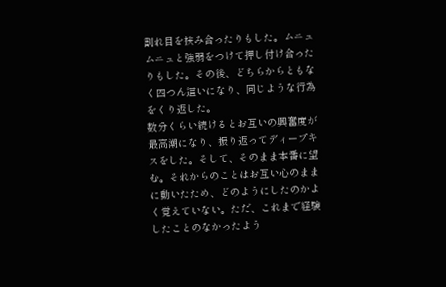割れ目を挟み合ったりもした。ムニュムニュと強弱をつけて押し付け合ったりもした。その後、どちらからともなく四つん這いになり、同じような行為をくり返した。
数分くらい続けるとお互いの興奮度が最高潮になり、振り返ってディープキスをした。そして、そのまま本番に望む。それからのことはお互い心のままに動いたため、どのようにしたのかよく覚えていない。ただ、これまで経験したことのなかったよう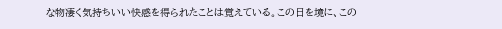な物凄く気持ちいい快感を得られたことは覚えている。この日を境に、この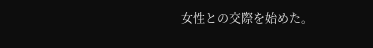女性との交際を始めた。